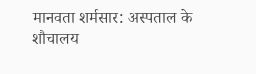मानवता शर्मसार: अस्पताल के शौचालय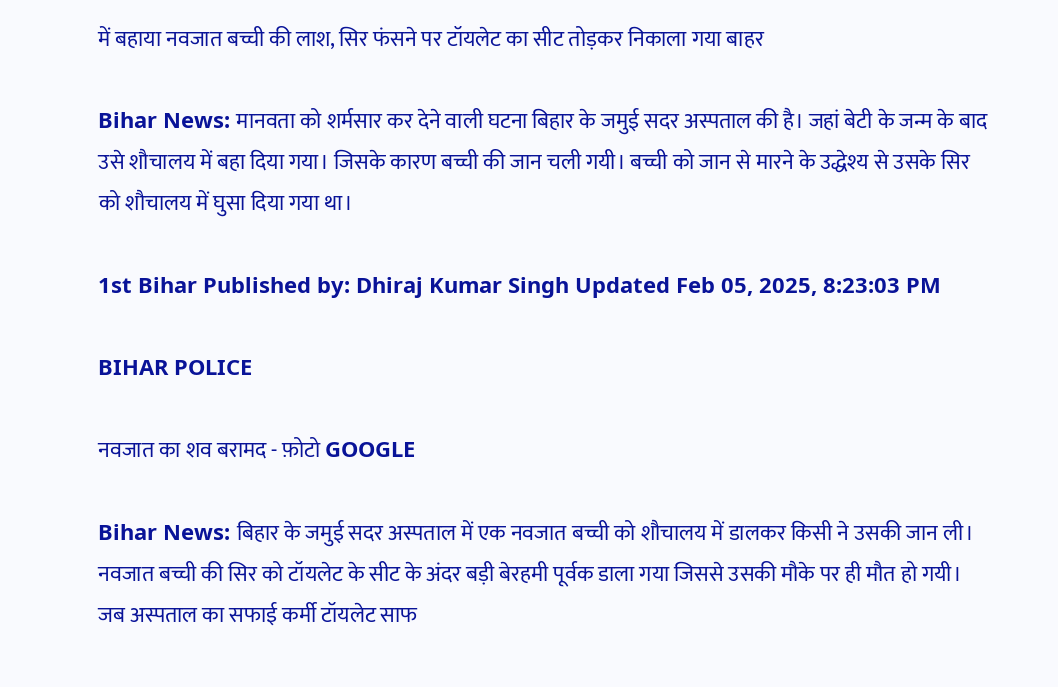में बहाया नवजात बच्ची की लाश, सिर फंसने पर टॉयलेट का सीट तोड़कर निकाला गया बाहर

Bihar News: मानवता को शर्मसार कर देने वाली घटना बिहार के जमुई सदर अस्पताल की है। जहां बेटी के जन्म के बाद उसे शौचालय में बहा दिया गया। जिसके कारण बच्ची की जान चली गयी। बच्ची को जान से मारने के उद्धेश्य से उसके सिर को शौचालय में घुसा दिया गया था।

1st Bihar Published by: Dhiraj Kumar Singh Updated Feb 05, 2025, 8:23:03 PM

BIHAR POLICE

नवजात का शव बरामद - फ़ोटो GOOGLE

Bihar News: बिहार के जमुई सदर अस्पताल में एक नवजात बच्ची को शौचालय में डालकर किसी ने उसकी जान ली। नवजात बच्ची की सिर को टॉयलेट के सीट के अंदर बड़ी बेरहमी पूर्वक डाला गया जिससे उसकी मौके पर ही मौत हो गयी। जब अस्पताल का सफाई कर्मी टॉयलेट साफ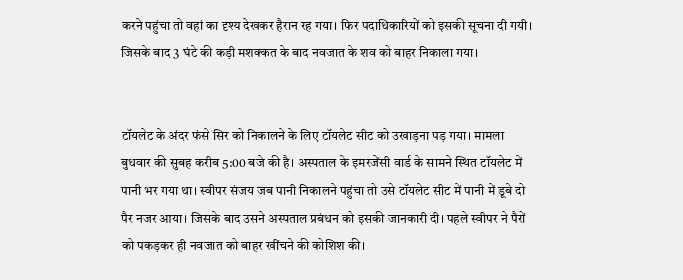करने पहुंचा तो वहां का दृश्य देखकर हैरान रह गया। फिर पदाधिकारियों को इसकी सूचना दी गयी। जिसके बाद 3 घंटे की कड़ी मशक्कत के बाद नवजात के शव को बाहर निकाला गया।


टॉयलेट के अंदर फंसे सिर को निकालने के लिए टॉयलेट सीट को उखाड़ना पड़ गया। मामला बुधवार की सुबह करीब 5:00 बजे की है। अस्पताल के इमरजेंसी वार्ड के सामने स्थित टॉयलेट में पानी भर गया था। स्वीपर संजय जब पानी निकालने पहुंचा तो उसे टॉयलेट सीट में पानी में डूबे दो पैर नजर आया। जिसके बाद उसने अस्पताल प्रबंधन को इसकी जानकारी दी। पहले स्वीपर ने पैरों को पकड़कर ही नवजात को बाहर खींचने की कोशिश की।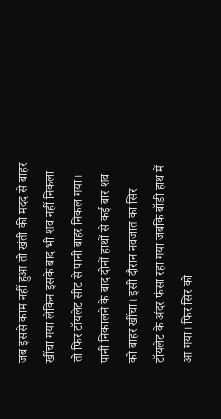जब इससे काम नहीं हुआ तो खंती की मदद से बाहर खींचा गया लेकिन इसके बाद भी शव नहीं निकला तो फिर टॉयलेट सीट से पानी बाहर निकल गया। पानी निकालने के बाद दोनों हाथों से कई बार शव को बाहर खींचा। इसी दौरान नवजात का सिर टॉयलेट के अंदर फंसा रहा गया जबकि बॉडी हाथ में आ गया। फिर सिर को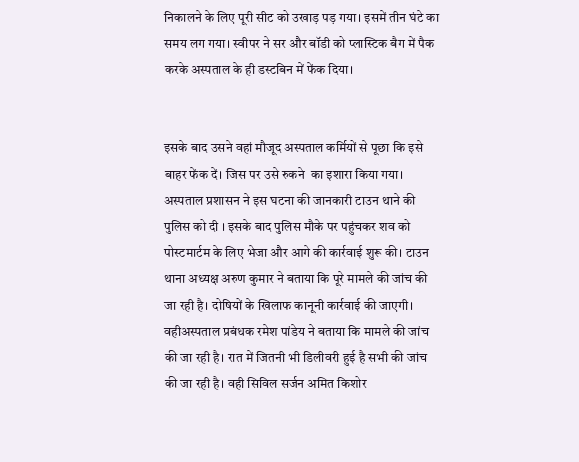निकालने के लिए पूरी सीट को उखाड़ पड़ गया। इसमें तीन घंटे का समय लग गया। स्वीपर ने सर और बॉडी को प्लास्टिक बैग में पैक करके अस्पताल के ही डस्टबिन में फेंक दिया।


इसके बाद उसने वहां मौजूद अस्पताल कर्मियों से पूछा कि इसे बाहर फेंक दें। जिस पर उसे रुकने  का इशारा किया गया। अस्पताल प्रशासन ने इस घटना की जानकारी टाउन थाने की पुलिस को दी । इसके बाद पुलिस मौके पर पहुंचकर शव को पोस्टमार्टम के लिए भेजा और आगे की कार्रवाई शुरू की। टाउन थाना अध्यक्ष अरुण कुमार ने बताया कि पूरे मामले की जांच की जा रही है। दोषियों के खिलाफ कानूनी कार्रवाई की जाएगी। वहीअस्पताल प्रबंधक रमेश पांडेय ने बताया कि मामले की जांच की जा रही है। रात में जितनी भी डिलीवरी हुई है सभी की जांच की जा रही है। वही सिविल सर्जन अमित किशोर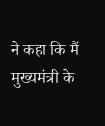ने कहा कि मैं मुख्यमंत्री के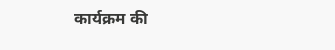कार्यक्रम की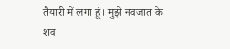तैयारी में लगा हूं। मुझे नवजात के शव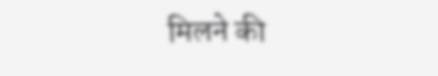मिलने की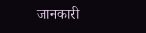जानकारी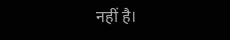नहीं है।